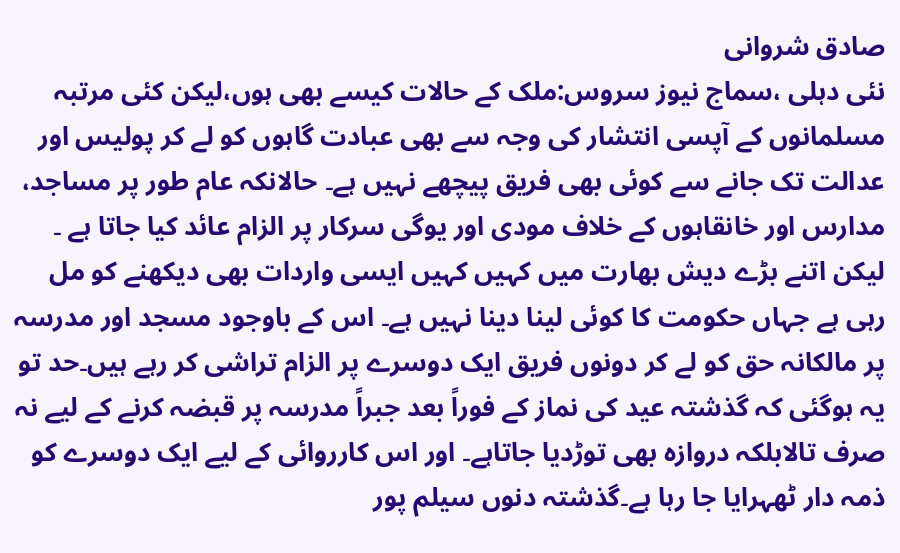صادق شروانی
نئی دہلی ،سماج نیوز سروس:ملک کے حالات کیسے بھی ہوں،لیکن کئی مرتبہ مسلمانوں کے آپسی انتشار کی وجہ سے بھی عبادت گاہوں کو لے کر پولیس اور عدالت تک جانے سے کوئی بھی فریق پیچھے نہیں ہے۔ حالانکہ عام طور پر مساجد، مدارس اور خانقاہوں کے خلاف مودی اور یوگی سرکار پر الزام عائد کیا جاتا ہے ۔ لیکن اتنے بڑے دیش بھارت میں کہیں کہیں ایسی واردات بھی دیکھنے کو مل رہی ہے جہاں حکومت کا کوئی لینا دینا نہیں ہے۔ اس کے باوجود مسجد اور مدرسہ پر مالکانہ حق کو لے کر دونوں فریق ایک دوسرے پر الزام تراشی کر رہے ہیں۔حد تو یہ ہوگئی کہ گذشتہ عید کی نماز کے فوراً بعد جبراً مدرسہ پر قبضہ کرنے کے لیے نہ صرف تالابلکہ دروازہ بھی توڑدیا جاتاہے۔ اور اس کارروائی کے لیے ایک دوسرے کو ذمہ دار ٹھہرایا جا رہا ہے۔گذشتہ دنوں سیلم پور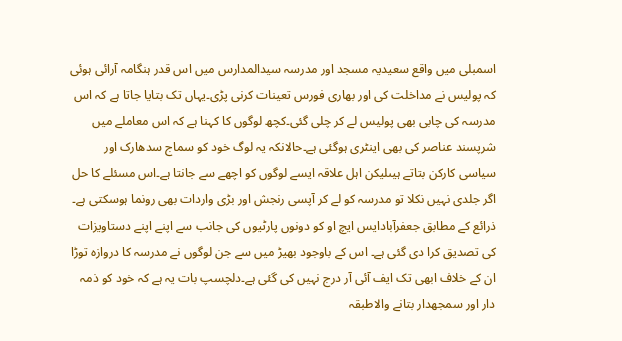اسمبلی میں واقع سعیدیہ مسجد اور مدرسہ سیدالمدارس میں اس قدر ہنگامہ آرائی ہوئی کہ پولیس نے مداخلت کی اور بھاری فورس تعینات کرنی پڑی۔یہاں تک بتایا جاتا ہے کہ اس مدرسہ کی چابی بھی پولیس لے کر چلی گئی۔کچھ لوگوں کا کہنا ہے کہ اس معاملے میں شرپسند عناصر کی بھی اینٹری ہوگئی ہے۔حالانکہ یہ لوگ خود کو سماج سدھارک اور سیاسی کارکن بتاتے ہیںلیکن اہل علاقہ ایسے لوگوں کو اچھے سے جانتا ہے۔اس مسئلے کا حل اگر جلدی نہیں نکلا تو مدرسہ کو لے کر آپسی رنجش اور بڑی واردات بھی رونما ہوسکتی ہے۔ ذرائع کے مطابق جعفرآبادایس ایچ او کو دونوں پارٹیوں کی جانب سے اپنے اپنے دستاویزات کی تصدیق کرا دی گئی ہے۔ اس کے باوجود بھیڑ میں سے جن لوگوں نے مدرسہ کا دروازہ توڑا ان کے خلاف ابھی تک ایف آئی آر درج نہیں کی گئی ہے۔دلچسپ بات یہ ہے کہ خود کو ذمہ دار اور سمجھدار بتانے والاطبقہ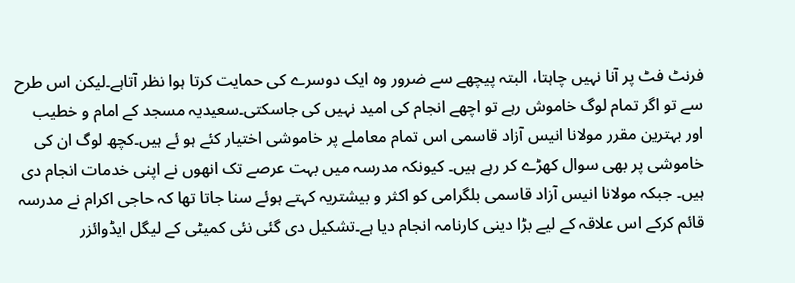فرنٹ فٹ پر آنا نہیں چاہتا، البتہ پیچھے سے ضرور وہ ایک دوسرے کی حمایت کرتا ہوا نظر آتاہے۔لیکن اس طرح سے تو اگر تمام لوگ خاموش رہے تو اچھے انجام کی امید نہیں کی جاسکتی۔سعیدیہ مسجد کے امام و خطیب اور بہترین مقرر مولانا انیس آزاد قاسمی اس تمام معاملے پر خاموشی اختیار کئے ہو ئے ہیں۔کچھ لوگ ان کی خاموشی پر بھی سوال کھڑے کر رہے ہیں۔ کیونکہ مدرسہ میں بہت عرصے تک انھوں نے اپنی خدمات انجام دی ہیں۔ جبکہ مولانا انیس آزاد قاسمی بلگرامی کو اکثر و بیشتریہ کہتے ہوئے سنا جاتا تھا کہ حاجی اکرام نے مدرسہ قائم کرکے اس علاقہ کے لیے بڑا دینی کارنامہ انجام دیا ہے۔تشکیل دی گئی نئی کمیٹی کے لیگل ایڈوائزر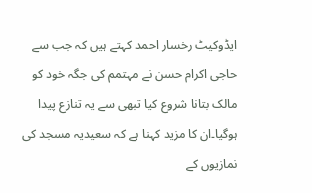ایڈوکیٹ رخسار احمد کہتے ہیں کہ جب سے حاجی اکرام حسن نے مہتمم کی جگہ خود کو مالک بتانا شروع کیا تبھی سے یہ تنازع پیدا ہوگیا۔ان کا مزید کہنا ہے کہ سعیدیہ مسجد کی نمازیوں کے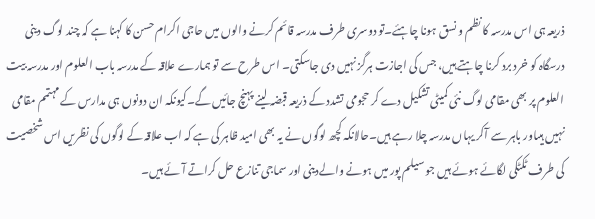ذریعہ ہی اس مدرسہ کا نظم و نسق ہونا چاہئے۔تو دوسری طرف مدرسہ قائم کرنے والوں میں حاجی اکرام حسن کا کہنا ہے کہ چند لوگ دینی درسگاہ کو خرد برد کرنا چاہتے ہیں، جس کی اجازت ہرگز نہیں دی جاسکتی۔ اس طرح سے تو ہمارے علاقہ کے مدرسہ باب العلوم اور مدرسہ بیت العلوم پر بھی مقامی لوگ نئی کمیٹی تشکیل دے کر حجومی تشدد کے ذریعہ قبضہ لینے پہنچ جائیں گے۔کیونکہ ان دونوں ہی مدارس کے مہتمم مقامی نہیں ہیںاور باہر سے آکر یہاں مدرسہ چلا رہے ہیں۔حالانکہ کچھ لوگوں نے یہ بھی امید ظاہر کی ہے کہ اب علاقہ کے لوگوں کی نظریں اس شخصیت کی طرف ٹکٹکی لگائے ہوئے ہیں جو سیلم پور میں ہونے والےدینی اور سماجی تنازع حل کراتے آئے ہیں۔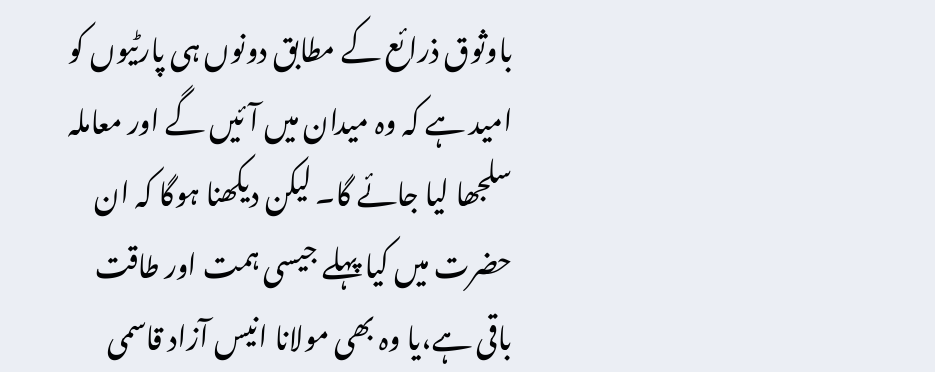باوثوق ذرائع کے مطابق دونوں ہی پارٹیوں کو امید ہے کہ وہ میدان میں آئیں گے اور معاملہ سلجھا لیا جائے گا۔ لیکن دیکھنا ہوگا کہ ان حضرت میں کیا پہلے جیسی ہمت اور طاقت باقی ہے،یا وہ بھی مولانا انیس آزاد قاسمی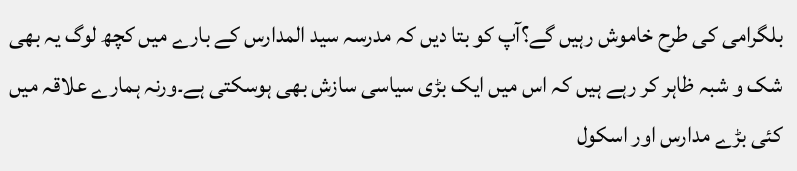بلگرامی کی طرح خاموش رہیں گے؟آپ کو بتا دیں کہ مدرسہ سید المدارس کے بارے میں کچھ لوگ یہ بھی شک و شبہ ظاہر کر رہے ہیں کہ اس میں ایک بڑی سیاسی سازش بھی ہوسکتی ہے۔ورنہ ہمارے علاقہ میں کئی بڑے مدارس اور اسکول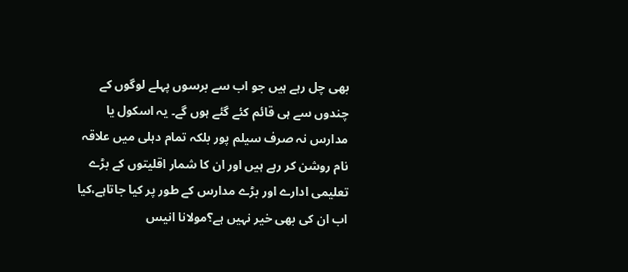بھی چل رہے ہیں جو اب سے برسوں پہلے لوگوں کے چندوں سے ہی قائم کئے گئے ہوں گے۔ یہ اسکول یا مدارس نہ صرف سیلم پور بلکہ تمام دہلی میں علاقہ نام روشن کر رہے ہیں اور ان کا شمار اقلیتوں کے بڑے تعلیمی ادارے اور بڑے مدارس کے طور پر کیا جاتاہے،کیا اب ان کی بھی خیر نہیں ہے؟مولانا انیس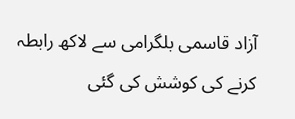آزاد قاسمی بلگرامی سے لاکھ رابطہ کرنے کی کوشش کی گئی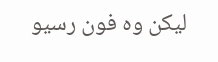لیکن وہ فون رسیو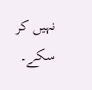نہیں کر سکے۔